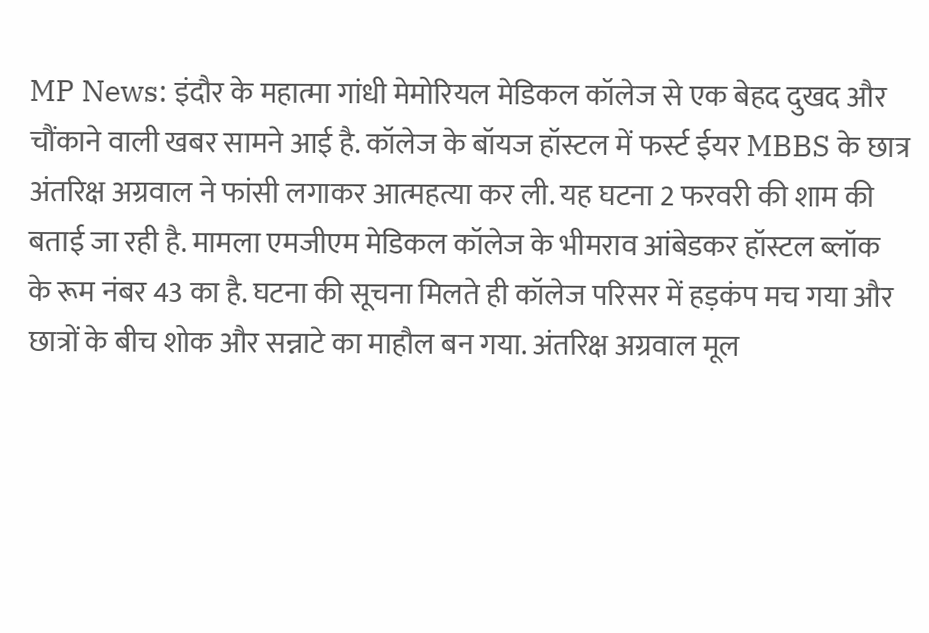MP News: इंदौर के महात्मा गांधी मेमोरियल मेडिकल कॉलेज से एक बेहद दुखद और चौंकाने वाली खबर सामने आई है. कॉलेज के बॉयज हॉस्टल में फर्स्ट ईयर MBBS के छात्र अंतरिक्ष अग्रवाल ने फांसी लगाकर आत्महत्या कर ली. यह घटना 2 फरवरी की शाम की बताई जा रही है. मामला एमजीएम मेडिकल कॉलेज के भीमराव आंबेडकर हॉस्टल ब्लॉक के रूम नंबर 43 का है. घटना की सूचना मिलते ही कॉलेज परिसर में हड़कंप मच गया और छात्रों के बीच शोक और सन्नाटे का माहौल बन गया. अंतरिक्ष अग्रवाल मूल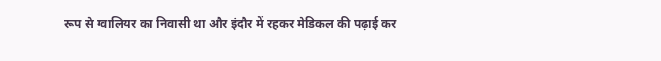रूप से ग्वालियर का निवासी था और इंदौर में रहकर मेडिकल की पढ़ाई कर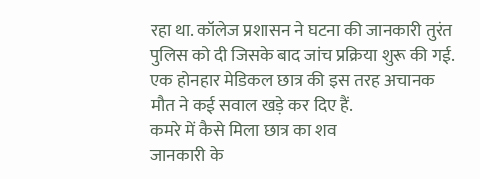रहा था. कॉलेज प्रशासन ने घटना की जानकारी तुरंत पुलिस को दी जिसके बाद जांच प्रक्रिया शुरू की गई. एक होनहार मेडिकल छात्र की इस तरह अचानक मौत ने कई सवाल खड़े कर दिए हैं.
कमरे में कैसे मिला छात्र का शव
जानकारी के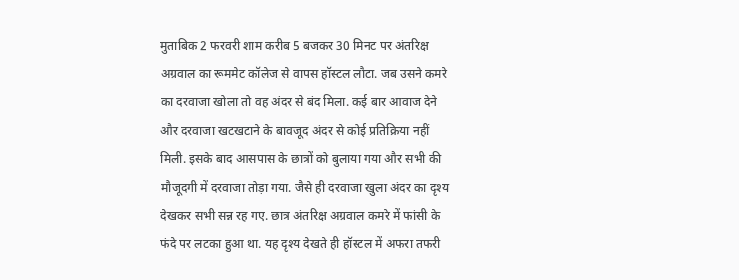मुताबिक 2 फरवरी शाम करीब 5 बजकर 30 मिनट पर अंतरिक्ष अग्रवाल का रूममेट कॉलेज से वापस हॉस्टल लौटा. जब उसने कमरे का दरवाजा खोला तो वह अंदर से बंद मिला. कई बार आवाज देने और दरवाजा खटखटाने के बावजूद अंदर से कोई प्रतिक्रिया नहीं मिली. इसके बाद आसपास के छात्रों को बुलाया गया और सभी की मौजूदगी में दरवाजा तोड़ा गया. जैसे ही दरवाजा खुला अंदर का दृश्य देखकर सभी सन्न रह गए. छात्र अंतरिक्ष अग्रवाल कमरे में फांसी के फंदे पर लटका हुआ था. यह दृश्य देखते ही हॉस्टल में अफरा तफरी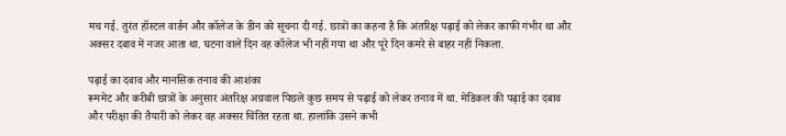मच गई. तुरंत हॉस्टल वार्डन और कॉलेज के डीन को सूचना दी गई. छात्रों का कहना है कि अंतरिक्ष पढ़ाई को लेकर काफी गंभीर था और अक्सर दबाव में नजर आता था. घटना वाले दिन वह कॉलेज भी नहीं गया था और पूरे दिन कमरे से बाहर नहीं निकला.

पढ़ाई का दबाव और मानसिक तनाव की आशंका
रूममेट और करीबी छात्रों के अनुसार अंतरिक्ष अग्रवाल पिछले कुछ समय से पढ़ाई को लेकर तनाव में था. मेडिकल की पढ़ाई का दबाव और परीक्षा की तैयारी को लेकर वह अक्सर चिंतित रहता था. हालांकि उसने कभी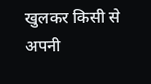खुलकर किसी से अपनी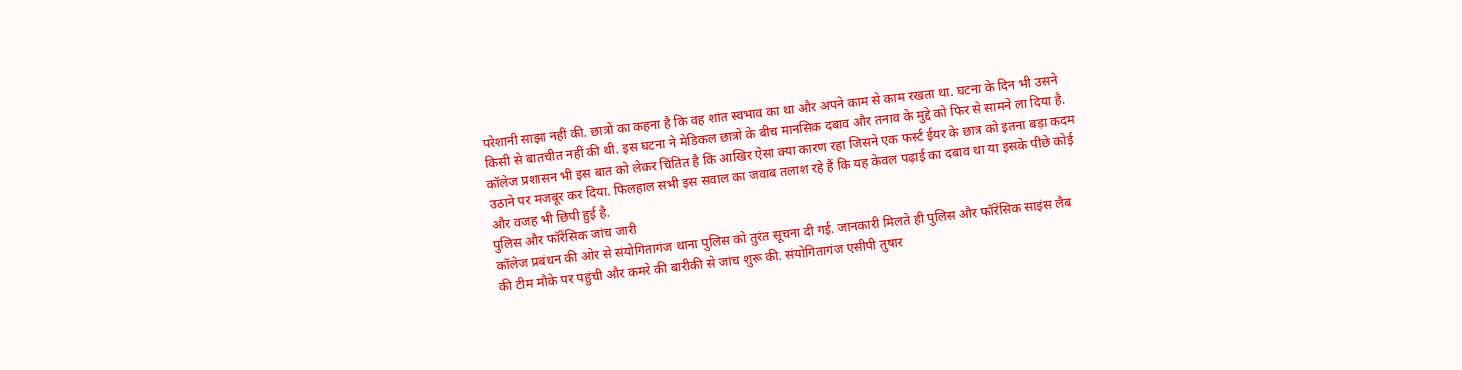परेशानी साझा नहीं की. छात्रों का कहना है कि वह शांत स्वभाव का था और अपने काम से काम रखता था. घटना के दिन भी उसने किसी से बातचीत नहीं की थी. इस घटना ने मेडिकल छात्रों के बीच मानसिक दबाव और तनाव के मुद्दे को फिर से सामने ला दिया है. कॉलेज प्रशासन भी इस बात को लेकर चिंतित है कि आखिर ऐसा क्या कारण रहा जिसने एक फर्स्ट ईयर के छात्र को इतना बड़ा कदम उठाने पर मजबूर कर दिया. फिलहाल सभी इस सवाल का जवाब तलाश रहे हैं कि यह केवल पढ़ाई का दबाव था या इसके पीछे कोई और वजह भी छिपी हुई है.
पुलिस और फॉरेंसिक जांच जारी
कॉलेज प्रबंधन की ओर से संयोगितागंज थाना पुलिस को तुरंत सूचना दी गई. जानकारी मिलते ही पुलिस और फॉरेंसिक साइंस लैब की टीम मौके पर पहुंची और कमरे की बारीकी से जांच शुरू की. संयोगितागंज एसीपी तुषार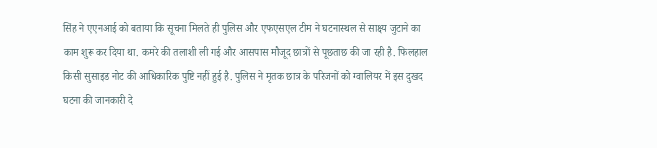सिंह ने एएनआई को बताया कि सूचना मिलते ही पुलिस और एफएसएल टीम ने घटनास्थल से साक्ष्य जुटाने का काम शुरू कर दिया था. कमरे की तलाशी ली गई और आसपास मौजूद छात्रों से पूछताछ की जा रही है. फिलहाल किसी सुसाइड नोट की आधिकारिक पुष्टि नहीं हुई है. पुलिस ने मृतक छात्र के परिजनों को ग्वालियर में इस दुखद घटना की जानकारी दे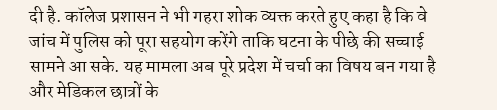दी है. कॉलेज प्रशासन ने भी गहरा शोक व्यक्त करते हुए कहा है कि वे जांच में पुलिस को पूरा सहयोग करेंगे ताकि घटना के पीछे की सच्चाई सामने आ सके. यह मामला अब पूरे प्रदेश में चर्चा का विषय बन गया है और मेडिकल छात्रों के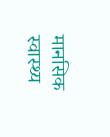मानसिक स्वास्थ्य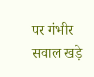पर गंभीर सवाल खड़े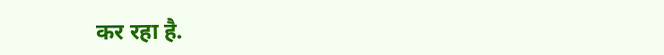कर रहा है.